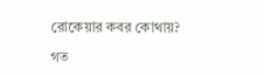রোকেয়ার কবর কোথায়?

গত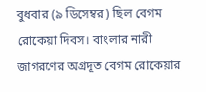বুধবার (৯ ডিসেম্বর) ছিল বেগম রোকেয়া দিবস। বাংলার নারী জাগরণের অগ্রদূত বেগম রোকেয়ার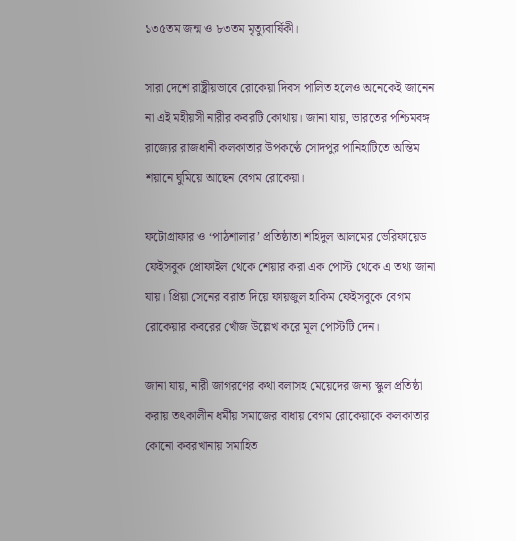১৩৫তম জন্ম ও ৮৩তম মৃত্যুবার্ষিকী।

সারা দেশে রাষ্ট্রীয়ভাবে রোকেয়া দিবস পালিত হলেও অনেকেই জানেন না এই মহীয়সী নারীর কবরটি কোথায়। জানা যায়, ভারতের পশ্চিমবঙ্গ রাজ্যের রাজধানী কলকাতার উপকণ্ঠে সোদপুর পানিহাটিতে অন্তিম শয়ানে ঘুমিয়ে আছেন বেগম রোকেয়া।

ফটোগ্রাফার ও ‘পাঠশালার’ প্রতিষ্ঠাতা শহিদুল আলমের ভেরিফায়েড ফেইসবুক প্রোফাইল থেকে শেয়ার করা এক পোস্ট থেকে এ তথ্য জানা যায়। প্রিয়া সেনের বরাত দিয়ে ফায়জুল হাকিম ফেইসবুকে বেগম রোকেয়ার কবরের খোঁজ উল্লেখ করে মূল পোস্টটি দেন।

জানা যায়, নারী জাগরণের কথা বলাসহ মেয়েদের জন্য স্কুল প্রতিষ্ঠা করায় তৎকালীন ধর্মীয় সমাজের বাধায় বেগম রোকেয়াকে কলকাতার কোনো কবরখানায় সমাহিত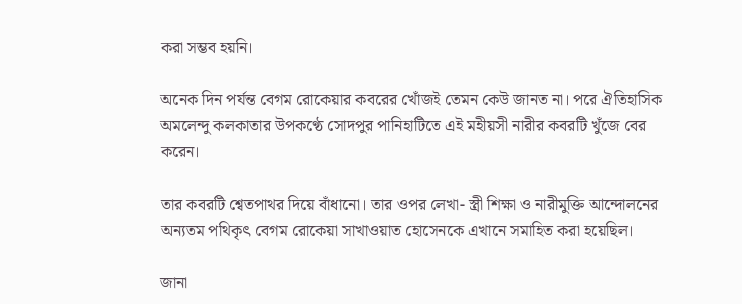করা সম্ভব হয়নি।

অনেক দিন পর্যন্ত বেগম রোকেয়ার কবরের খোঁজই তেমন কেউ জানত না। পরে ঐতিহাসিক অমলেন্দু কলকাতার উপকণ্ঠে সোদপুর পানিহাটিতে এই মহীয়সী নারীর কবরটি খুঁজে বের করেন।

তার কবরটি শ্বেতপাথর দিয়ে বাঁধানো। তার ওপর লেখা- স্ত্রী শিক্ষা ও নারীমুক্তি আন্দোলনের অন্যতম পথিকৃৎ বেগম রোকেয়া সাখাওয়াত হোসেনকে এখানে সমাহিত করা হয়েছিল।

জানা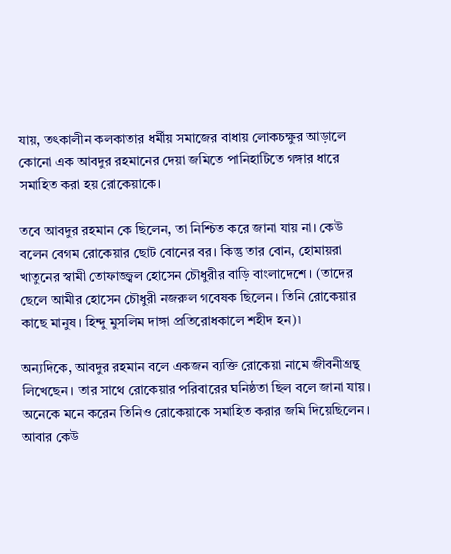যায়, তৎকালীন কলকাতার ধর্মীয় সমাজের বাধায় লোকচক্ষুর আড়ালে কোনো এক আবদুর রহমানের দেয়া জমিতে পানিহাটিতে গঙ্গার ধারে সমাহিত করা হয় রোকেয়াকে।

তবে আবদুর রহমান কে ছিলেন, তা নিশ্চিত করে জানা যায় না। কেউ বলেন বেগম রোকেয়ার ছোট বোনের বর। কিন্তু তার বোন, হোমায়রা খাতুনের স্বামী তোফাজ্জ্বল হোসেন চৌধুরীর বাড়ি বাংলাদেশে। (তাদের ছেলে আমীর হোসেন চৌধুরী নজরুল গবেষক ছিলেন। তিনি রোকেয়ার কাছে মানুষ। হিন্দু মুসলিম দাঙ্গা প্রতিরোধকালে শহীদ হন)৷

অন্যদিকে, আবদুর রহমান বলে একজন ব্যক্তি রোকেয়া নামে জীবনীগ্রন্থ লিখেছেন। তার সাথে রোকেয়ার পরিবারের ঘনিষ্ঠতা ছিল বলে জানা যায়। অনেকে মনে করেন তিনিও রোকেয়াকে সমাহিত করার জমি দিয়েছিলেন। আবার কেউ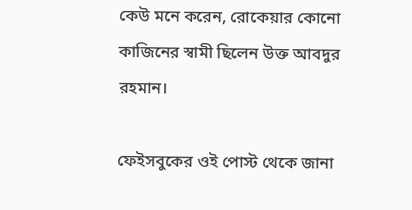কেউ মনে করেন, রোকেয়ার কোনো কাজিনের স্বামী ছিলেন উক্ত আবদুর রহমান।

ফেইসবুকের ওই পোস্ট থেকে জানা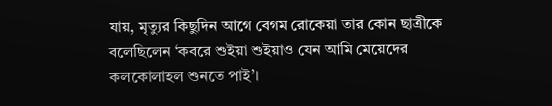যায়, মৃত্যুর কিছুদিন আগে বেগম রোকেয়া তার কোন ছাত্রীকে বলেছিলেন ‘কবরে শুইয়া শুইয়াও যেন আমি মেয়েদের কলকোলাহল শুনতে পাই’।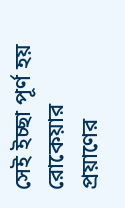সেই ইচ্ছা পূর্ণ হয় রোকেয়ার প্রয়াণের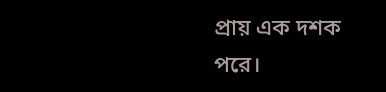প্রায় এক দশক পরে।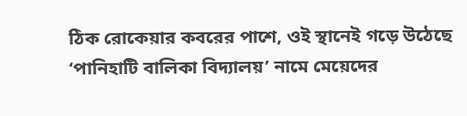ঠিক রোকেয়ার কবরের পাশে, ওই স্থানেই গড়ে উঠেছে ‘পানিহাটি বালিকা বিদ্যালয়’ নামে মেয়েদের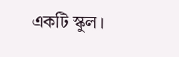একটি স্কুল।